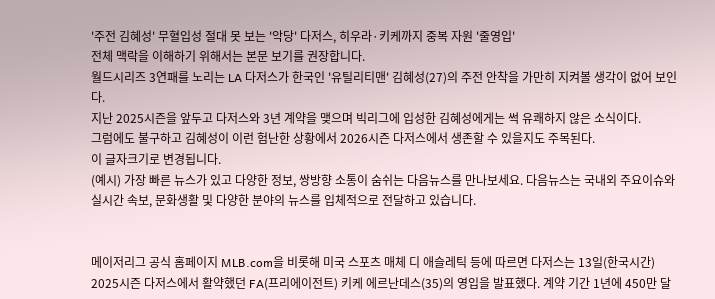'주전 김혜성' 무혈입성 절대 못 보는 '악당' 다저스, 히우라·키케까지 중복 자원 '줄영입'
전체 맥락을 이해하기 위해서는 본문 보기를 권장합니다.
월드시리즈 3연패를 노리는 LA 다저스가 한국인 '유틸리티맨' 김혜성(27)의 주전 안착을 가만히 지켜볼 생각이 없어 보인다.
지난 2025시즌을 앞두고 다저스와 3년 계약을 맺으며 빅리그에 입성한 김혜성에게는 썩 유쾌하지 않은 소식이다.
그럼에도 불구하고 김혜성이 이런 험난한 상황에서 2026시즌 다저스에서 생존할 수 있을지도 주목된다.
이 글자크기로 변경됩니다.
(예시) 가장 빠른 뉴스가 있고 다양한 정보, 쌍방향 소통이 숨쉬는 다음뉴스를 만나보세요. 다음뉴스는 국내외 주요이슈와 실시간 속보, 문화생활 및 다양한 분야의 뉴스를 입체적으로 전달하고 있습니다.


메이저리그 공식 홈페이지 MLB.com을 비롯해 미국 스포츠 매체 디 애슬레틱 등에 따르면 다저스는 13일(한국시간) 2025시즌 다저스에서 활약했던 FA(프리에이전트) 키케 에르난데스(35)의 영입을 발표했다. 계약 기간 1년에 450만 달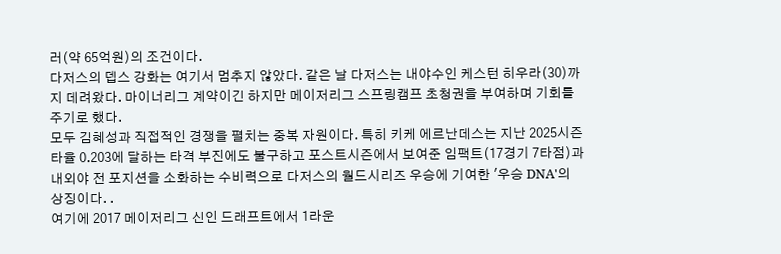러(약 65억원)의 조건이다.
다저스의 뎁스 강화는 여기서 멈추지 않았다. 같은 날 다저스는 내야수인 케스턴 히우라(30)까지 데려왔다. 마이너리그 계약이긴 하지만 메이저리그 스프링캠프 초청권을 부여하며 기회를 주기로 했다.
모두 김혜성과 직접적인 경쟁을 펼치는 중복 자원이다. 특히 키케 에르난데스는 지난 2025시즌 타율 0.203에 달하는 타격 부진에도 불구하고 포스트시즌에서 보여준 임팩트(17경기 7타점)과 내외야 전 포지션을 소화하는 수비력으로 다저스의 월드시리즈 우승에 기여한 '우승 DNA'의 상징이다. .
여기에 2017 메이저리그 신인 드래프트에서 1라운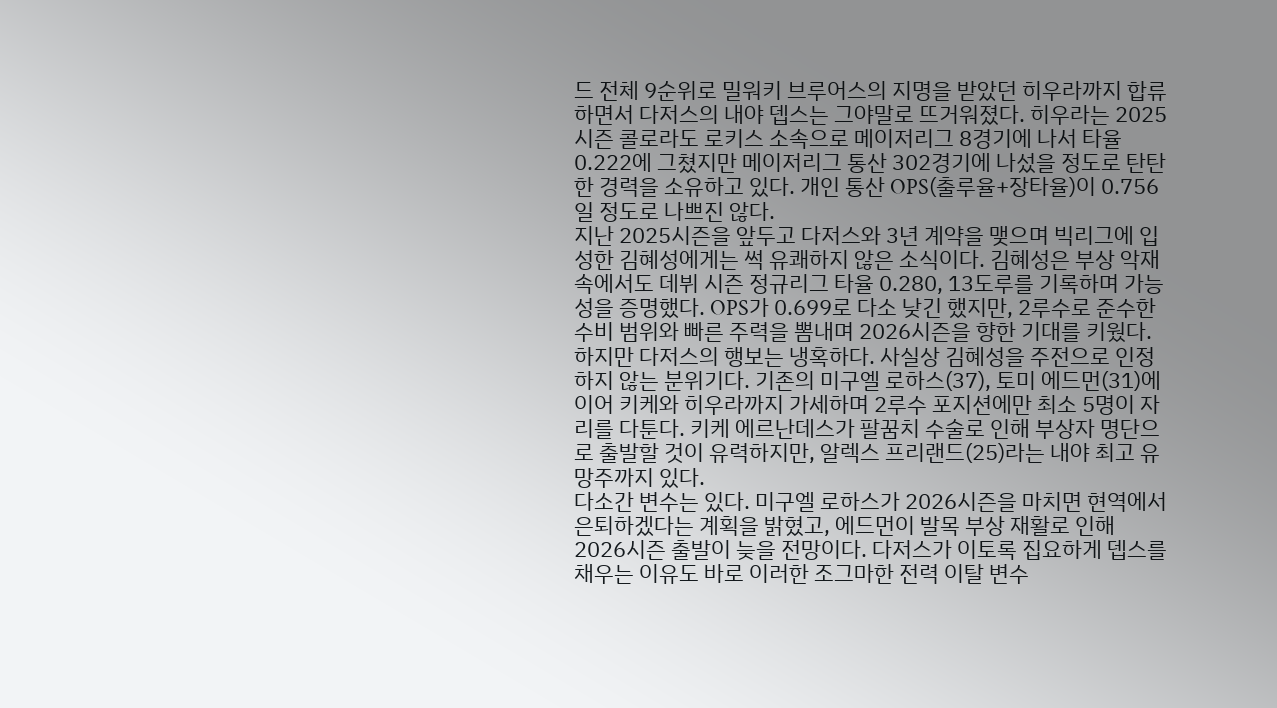드 전체 9순위로 밀워키 브루어스의 지명을 받았던 히우라까지 합류하면서 다저스의 내야 뎁스는 그야말로 뜨거워졌다. 히우라는 2025시즌 콜로라도 로키스 소속으로 메이저리그 8경기에 나서 타율 0.222에 그쳤지만 메이저리그 통산 302경기에 나섰을 정도로 탄탄한 경력을 소유하고 있다. 개인 통산 OPS(출루율+장타율)이 0.756일 정도로 나쁘진 않다.
지난 2025시즌을 앞두고 다저스와 3년 계약을 맺으며 빅리그에 입성한 김혜성에게는 썩 유쾌하지 않은 소식이다. 김혜성은 부상 악재 속에서도 데뷔 시즌 정규리그 타율 0.280, 13도루를 기록하며 가능성을 증명했다. OPS가 0.699로 다소 낮긴 했지만, 2루수로 준수한 수비 범위와 빠른 주력을 뽐내며 2026시즌을 향한 기대를 키웠다.
하지만 다저스의 행보는 냉혹하다. 사실상 김혜성을 주전으로 인정하지 않는 분위기다. 기존의 미구엘 로하스(37), 토미 에드먼(31)에 이어 키케와 히우라까지 가세하며 2루수 포지션에만 최소 5명이 자리를 다툰다. 키케 에르난데스가 팔꿈치 수술로 인해 부상자 명단으로 출발할 것이 유력하지만, 알렉스 프리랜드(25)라는 내야 최고 유망주까지 있다.
다소간 변수는 있다. 미구엘 로하스가 2026시즌을 마치면 현역에서 은퇴하겠다는 계획을 밝혔고, 에드먼이 발목 부상 재활로 인해 2026시즌 출발이 늦을 전망이다. 다저스가 이토록 집요하게 뎁스를 채우는 이유도 바로 이러한 조그마한 전력 이탈 변수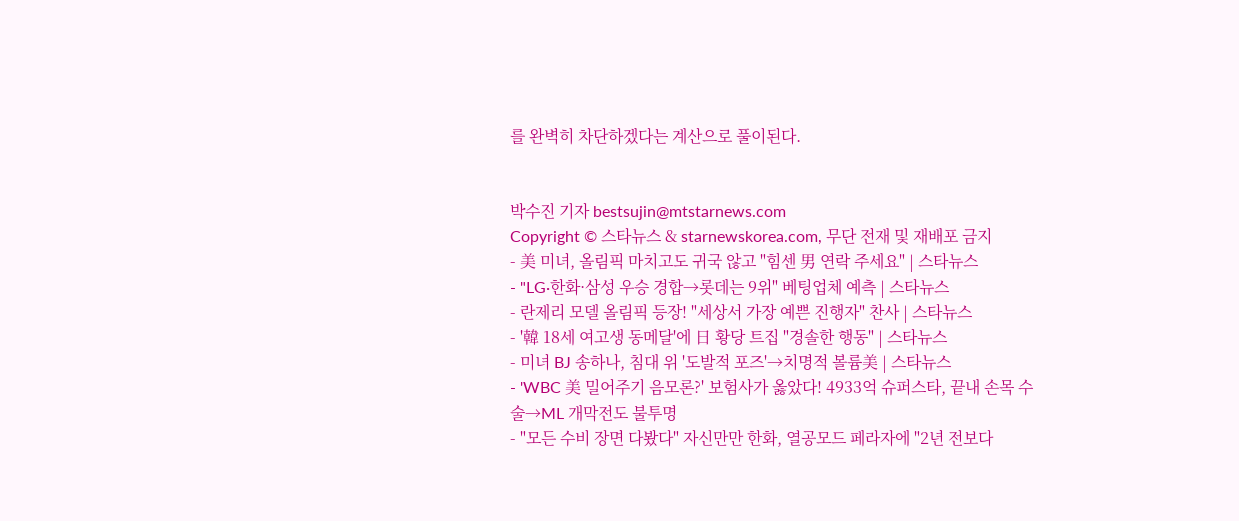를 완벽히 차단하겠다는 계산으로 풀이된다.


박수진 기자 bestsujin@mtstarnews.com
Copyright © 스타뉴스 & starnewskorea.com, 무단 전재 및 재배포 금지
- 美 미녀, 올림픽 마치고도 귀국 않고 "힘센 男 연락 주세요" | 스타뉴스
- "LG·한화·삼성 우승 경합→롯데는 9위" 베팅업체 예측 | 스타뉴스
- 란제리 모델 올림픽 등장! "세상서 가장 예쁜 진행자" 찬사 | 스타뉴스
- '韓 18세 여고생 동메달'에 日 황당 트집 "경솔한 행동" | 스타뉴스
- 미녀 BJ 송하나, 침대 위 '도발적 포즈'→치명적 볼륨美 | 스타뉴스
- 'WBC 美 밀어주기 음모론?' 보험사가 옳았다! 4933억 슈퍼스타, 끝내 손목 수술→ML 개막전도 불투명
- "모든 수비 장면 다봤다" 자신만만 한화, 열공모드 페라자에 "2년 전보다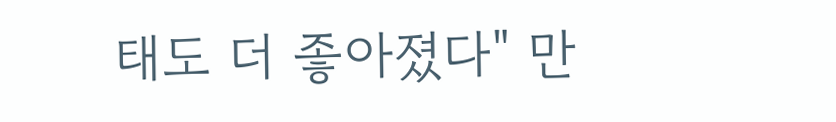태도 더 좋아졌다" 만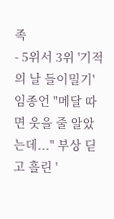족
- 5위서 3위 '기적의 날 들이밀기' 임종언 "메달 따면 웃을 줄 알았는데..." 부상 딛고 흘린 '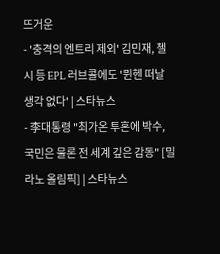뜨거운
- '충격의 엔트리 제외' 김민재, 첼시 등 EPL 러브콜에도 '뮌헨 떠날 생각 없다' | 스타뉴스
- 李대통령 "최가온 투혼에 박수, 국민은 물론 전 세계 깊은 감동" [밀라노 올림픽] | 스타뉴스